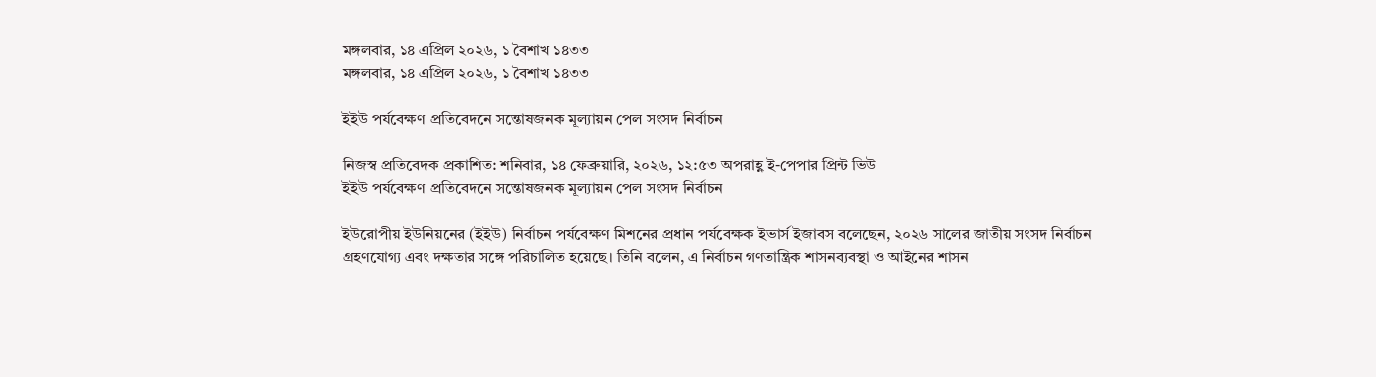মঙ্গলবার, ১৪ এপ্রিল ২০২৬, ১ বৈশাখ ১৪৩৩
মঙ্গলবার, ১৪ এপ্রিল ২০২৬, ১ বৈশাখ ১৪৩৩

ইইউ পর্যবেক্ষণ প্রতিবেদনে সন্তোষজনক মূল্যায়ন পেল সংসদ নির্বাচন

নিজস্ব প্রতিবেদক প্রকাশিত: শনিবার, ১৪ ফেব্রুয়ারি, ২০২৬, ১২:৫৩ অপরাহ্ণ ই-পেপার প্রিন্ট ভিউ
ইইউ পর্যবেক্ষণ প্রতিবেদনে সন্তোষজনক মূল্যায়ন পেল সংসদ নির্বাচন

ইউরোপীয় ইউনিয়নের (ইইউ) নির্বাচন পর্যবেক্ষণ মিশনের প্রধান পর্যবেক্ষক ইভার্স ইজাবস বলেছেন, ২০২৬ সালের জাতীয় সংসদ নির্বাচন গ্রহণযোগ্য এবং দক্ষতার সঙ্গে পরিচালিত হয়েছে। তিনি বলেন, এ নির্বাচন গণতান্ত্রিক শাসনব্যবস্থা ও আইনের শাসন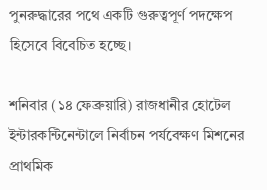পুনরুদ্ধারের পথে একটি গুরুত্বপূর্ণ পদক্ষেপ হিসেবে বিবেচিত হচ্ছে।

শনিবার (১৪ ফেব্রুয়ারি) রাজধানীর হোটেল ইন্টারকন্টিনেন্টালে নির্বাচন পর্যবেক্ষণ মিশনের প্রাথমিক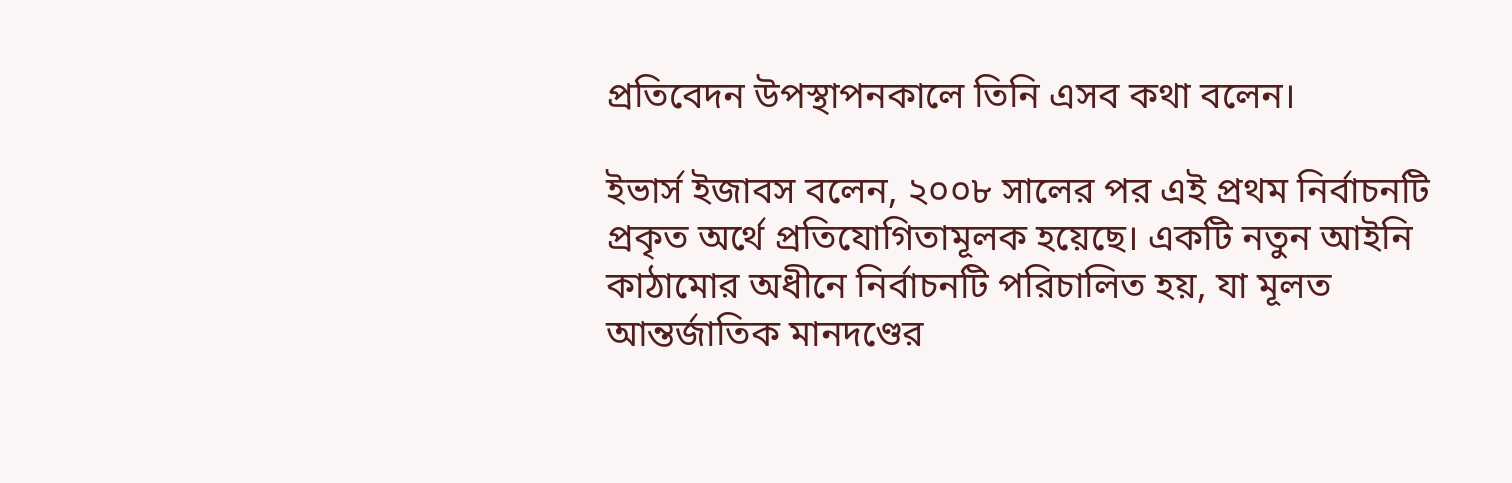প্রতিবেদন উপস্থাপনকালে তিনি এসব কথা বলেন।

ইভার্স ইজাবস বলেন, ২০০৮ সালের পর এই প্রথম নির্বাচনটি প্রকৃত অর্থে প্রতিযোগিতামূলক হয়েছে। একটি নতুন আইনি কাঠামোর অধীনে নির্বাচনটি পরিচালিত হয়, যা মূলত আন্তর্জাতিক মানদণ্ডের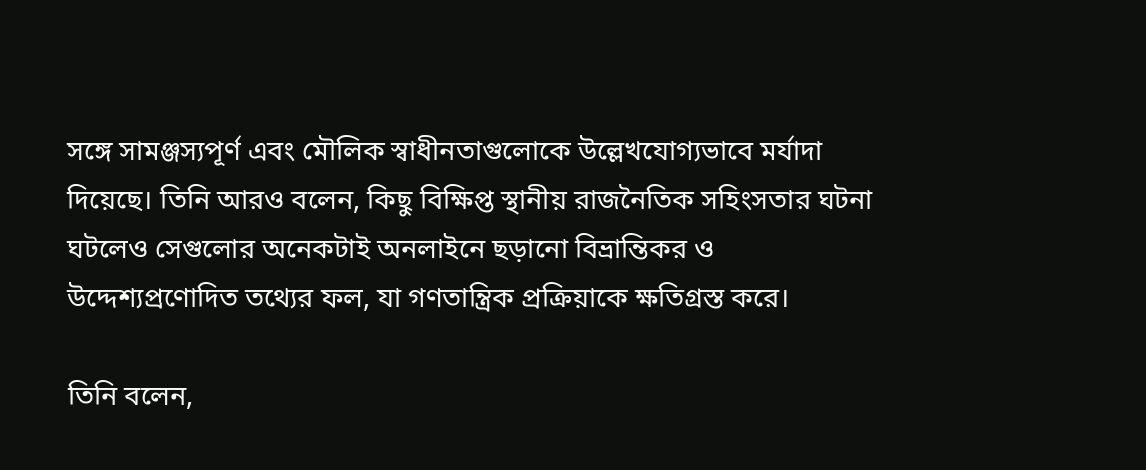সঙ্গে সামঞ্জস্যপূর্ণ এবং মৌলিক স্বাধীনতাগুলোকে উল্লেখযোগ্যভাবে মর্যাদা দিয়েছে। তিনি আরও বলেন, কিছু বিক্ষিপ্ত স্থানীয় রাজনৈতিক সহিংসতার ঘটনা ঘটলেও সেগুলোর অনেকটাই অনলাইনে ছড়ানো বিভ্রান্তিকর ও উদ্দেশ্যপ্রণোদিত তথ্যের ফল, যা গণতান্ত্রিক প্রক্রিয়াকে ক্ষতিগ্রস্ত করে।

তিনি বলেন,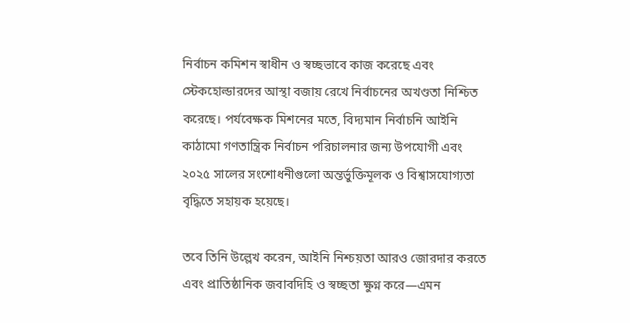নির্বাচন কমিশন স্বাধীন ও স্বচ্ছভাবে কাজ করেছে এবং স্টেকহোল্ডারদের আস্থা বজায় রেখে নির্বাচনের অখণ্ডতা নিশ্চিত করেছে। পর্যবেক্ষক মিশনের মতে, বিদ্যমান নির্বাচনি আইনি কাঠামো গণতান্ত্রিক নির্বাচন পরিচালনার জন্য উপযোগী এবং ২০২৫ সালের সংশোধনীগুলো অন্তর্ভুক্তিমূলক ও বিশ্বাসযোগ্যতা বৃদ্ধিতে সহায়ক হয়েছে।

তবে তিনি উল্লেখ করেন, আইনি নিশ্চয়তা আরও জোরদার করতে এবং প্রাতিষ্ঠানিক জবাবদিহি ও স্বচ্ছতা ক্ষুণ্ন করে—এমন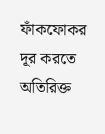ফাঁকফোকর দূর করতে অতিরিক্ত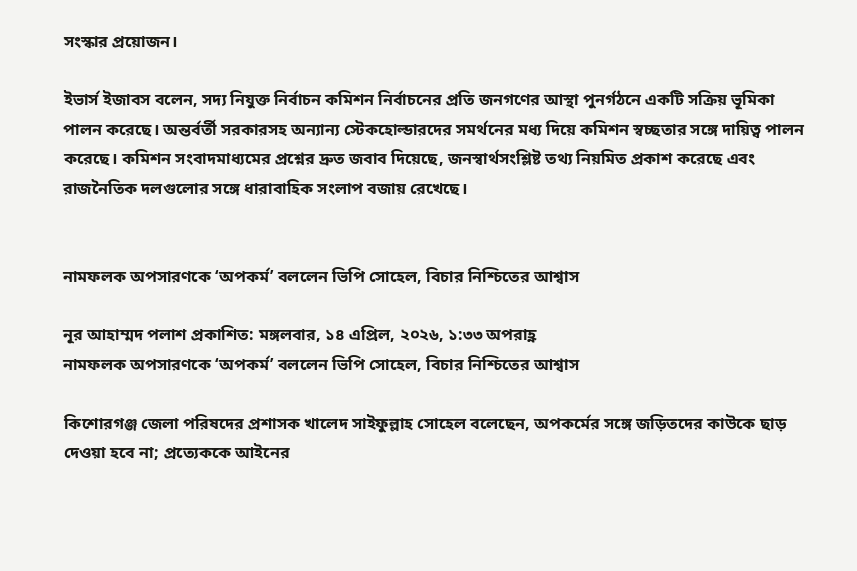সংস্কার প্রয়োজন।

ইভার্স ইজাবস বলেন, সদ্য নিযুক্ত নির্বাচন কমিশন নির্বাচনের প্রতি জনগণের আস্থা পুনর্গঠনে একটি সক্রিয় ভূমিকা পালন করেছে। অন্তর্বর্তী সরকারসহ অন্যান্য স্টেকহোল্ডারদের সমর্থনের মধ্য দিয়ে কমিশন স্বচ্ছতার সঙ্গে দায়িত্ব পালন করেছে। কমিশন সংবাদমাধ্যমের প্রশ্নের দ্রুত জবাব দিয়েছে, জনস্বার্থসংশ্লিষ্ট তথ্য নিয়মিত প্রকাশ করেছে এবং রাজনৈতিক দলগুলোর সঙ্গে ধারাবাহিক সংলাপ বজায় রেখেছে।


নামফলক অপসারণকে ‘অপকর্ম’ বললেন ভিপি সোহেল, বিচার নিশ্চিতের আশ্বাস

নূর আহাম্মদ পলাশ প্রকাশিত: মঙ্গলবার, ১৪ এপ্রিল, ২০২৬, ১:৩৩ অপরাহ্ণ
নামফলক অপসারণকে ‘অপকর্ম’ বললেন ভিপি সোহেল, বিচার নিশ্চিতের আশ্বাস

কিশোরগঞ্জ জেলা পরিষদের প্রশাসক খালেদ সাইফুল্লাহ সোহেল বলেছেন, অপকর্মের সঙ্গে জড়িতদের কাউকে ছাড় দেওয়া হবে না; প্রত্যেককে আইনের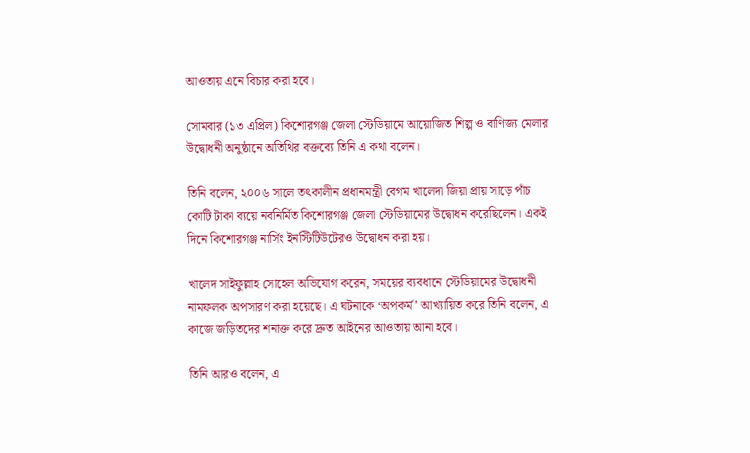আওতায় এনে বিচার করা হবে।

সোমবার (১৩ এপ্রিল) কিশোরগঞ্জ জেলা স্টেডিয়ামে আয়োজিত শিল্প ও বাণিজ্য মেলার উদ্বোধনী অনুষ্ঠানে অতিথির বক্তব্যে তিনি এ কথা বলেন।

তিনি বলেন, ২০০৬ সালে তৎকালীন প্রধানমন্ত্রী বেগম খালেদা জিয়া প্রায় সাড়ে পাঁচ কোটি টাকা ব্যয়ে নবনির্মিত কিশোরগঞ্জ জেলা স্টেডিয়ামের উদ্বোধন করেছিলেন। একই দিনে কিশোরগঞ্জ নার্সিং ইনস্টিটিউটেরও উদ্বোধন করা হয়।

খালেদ সাইফুল্লাহ সোহেল অভিযোগ করেন, সময়ের ব্যবধানে স্টেডিয়ামের উদ্বোধনী নামফলক অপসারণ করা হয়েছে। এ ঘটনাকে ‘অপকর্ম’ আখ্যায়িত করে তিনি বলেন, এ কাজে জড়িতদের শনাক্ত করে দ্রুত আইনের আওতায় আনা হবে।

তিনি আরও বলেন, এ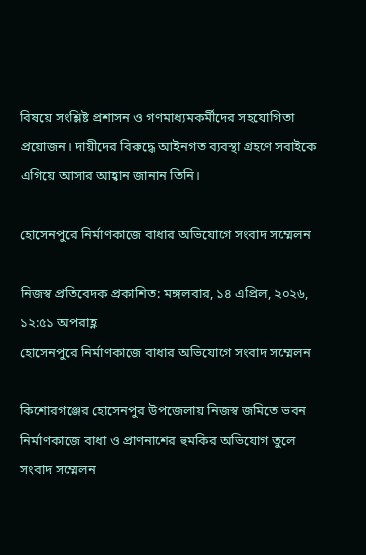বিষয়ে সংশ্লিষ্ট প্রশাসন ও গণমাধ্যমকর্মীদের সহযোগিতা প্রয়োজন। দায়ীদের বিরুদ্ধে আইনগত ব্যবস্থা গ্রহণে সবাইকে এগিয়ে আসার আহ্বান জানান তিনি।

হোসেনপুরে নির্মাণকাজে বাধার অভিযোগে সংবাদ সম্মেলন

নিজস্ব প্রতিবেদক প্রকাশিত: মঙ্গলবার, ১৪ এপ্রিল, ২০২৬, ১২:৫১ অপরাহ্ণ
হোসেনপুরে নির্মাণকাজে বাধার অভিযোগে সংবাদ সম্মেলন

কিশোরগঞ্জের হোসেনপুর উপজেলায় নিজস্ব জমিতে ভবন নির্মাণকাজে বাধা ও প্রাণনাশের হুমকির অভিযোগ তুলে সংবাদ সম্মেলন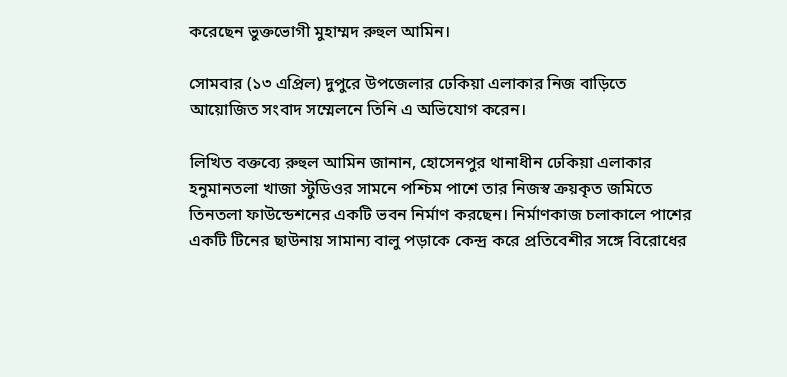করেছেন ভুক্তভোগী মুহাম্মদ রুহুল আমিন।

সোমবার (১৩ এপ্রিল) দুপুরে উপজেলার ঢেকিয়া এলাকার নিজ বাড়িতে আয়োজিত সংবাদ সম্মেলনে তিনি এ অভিযোগ করেন।

লিখিত বক্তব্যে রুহুল আমিন জানান, হোসেনপুর থানাধীন ঢেকিয়া এলাকার হনুমানতলা খাজা স্টুডিওর সামনে পশ্চিম পাশে তার নিজস্ব ক্রয়কৃত জমিতে তিনতলা ফাউন্ডেশনের একটি ভবন নির্মাণ করছেন। নির্মাণকাজ চলাকালে পাশের একটি টিনের ছাউনায় সামান্য বালু পড়াকে কেন্দ্র করে প্রতিবেশীর সঙ্গে বিরোধের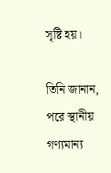সৃষ্টি হয়।

তিনি জানান, পরে স্থানীয় গণ্যমান্য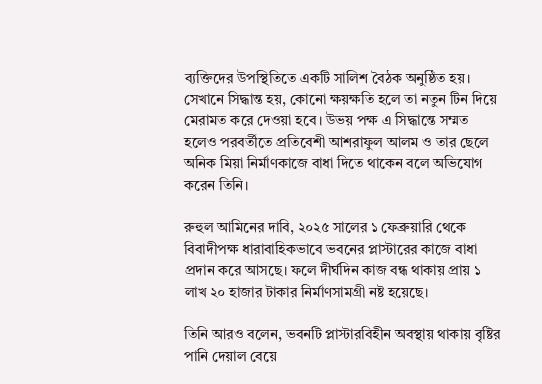ব্যক্তিদের উপস্থিতিতে একটি সালিশ বৈঠক অনুষ্ঠিত হয়। সেখানে সিদ্ধান্ত হয়, কোনো ক্ষয়ক্ষতি হলে তা নতুন টিন দিয়ে মেরামত করে দেওয়া হবে। উভয় পক্ষ এ সিদ্ধান্তে সম্মত হলেও পরবর্তীতে প্রতিবেশী আশরাফুল আলম ও তার ছেলে অনিক মিয়া নির্মাণকাজে বাধা দিতে থাকেন বলে অভিযোগ করেন তিনি।

রুহুল আমিনের দাবি, ২০২৫ সালের ১ ফেব্রুয়ারি থেকে বিবাদীপক্ষ ধারাবাহিকভাবে ভবনের প্লাস্টারের কাজে বাধা প্রদান করে আসছে। ফলে দীর্ঘদিন কাজ বন্ধ থাকায় প্রায় ১ লাখ ২০ হাজার টাকার নির্মাণসামগ্রী নষ্ট হয়েছে।

তিনি আরও বলেন, ভবনটি প্লাস্টারবিহীন অবস্থায় থাকায় বৃষ্টির পানি দেয়াল বেয়ে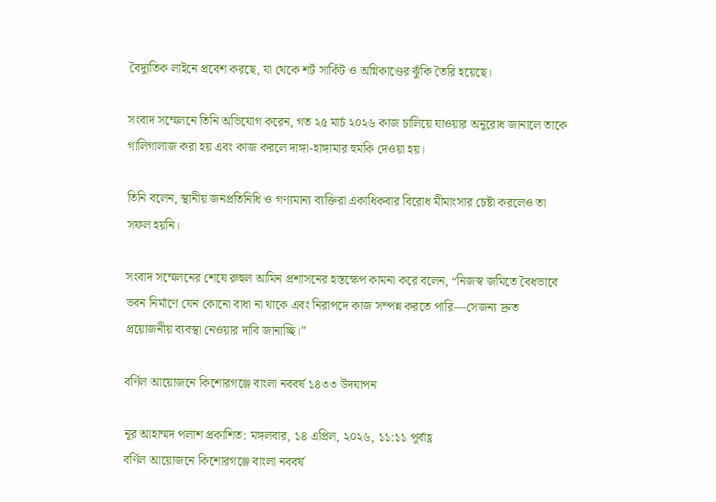বৈদ্যুতিক লাইনে প্রবেশ করছে, যা থেকে শর্ট সার্কিট ও অগ্নিকাণ্ডের ঝুঁকি তৈরি হয়েছে।

সংবাদ সম্মেলনে তিনি অভিযোগ করেন, গত ২৫ মার্চ ২০২৬ কাজ চালিয়ে যাওয়ার অনুরোধ জানালে তাকে গালিগালাজ করা হয় এবং কাজ করলে দাঙ্গা-হাঙ্গামার হুমকি দেওয়া হয়।

তিনি বলেন, স্থানীয় জনপ্রতিনিধি ও গণ্যমান্য ব্যক্তিরা একাধিকবার বিরোধ মীমাংসার চেষ্টা করলেও তা সফল হয়নি।

সংবাদ সম্মেলনের শেষে রুহুল আমিন প্রশাসনের হস্তক্ষেপ কামনা করে বলেন, “নিজস্ব জমিতে বৈধভাবে ভবন নির্মাণে যেন কোনো বাধা না থাকে এবং নিরাপদে কাজ সম্পন্ন করতে পারি—সেজন্য দ্রুত প্রয়োজনীয় ব্যবস্থা নেওয়ার দাবি জানাচ্ছি।”

বর্ণিল আয়োজনে কিশোরগঞ্জে বাংলা নববর্ষ ১৪৩৩ উদযাপন

নূর আহাম্মদ পলাশ প্রকাশিত: মঙ্গলবার, ১৪ এপ্রিল, ২০২৬, ১১:১১ পূর্বাহ্ণ
বর্ণিল আয়োজনে কিশোরগঞ্জে বাংলা নববর্ষ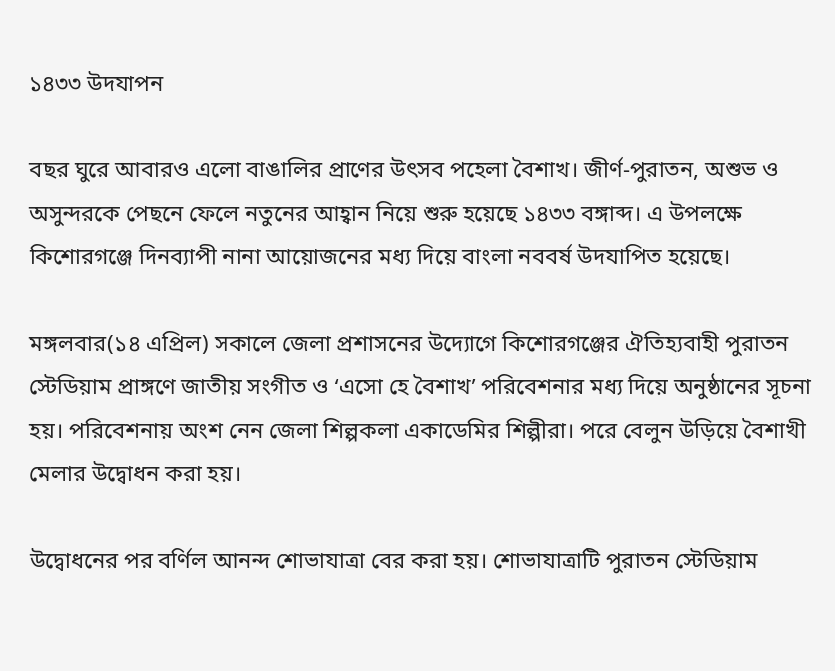১৪৩৩ উদযাপন

বছর ঘুরে আবারও এলো বাঙালির প্রাণের উৎসব পহেলা বৈশাখ। জীর্ণ-পুরাতন, অশুভ ও অসুন্দরকে পেছনে ফেলে নতুনের আহ্বান নিয়ে শুরু হয়েছে ১৪৩৩ বঙ্গাব্দ। এ উপলক্ষে কিশোরগঞ্জে দিনব্যাপী নানা আয়োজনের মধ্য দিয়ে বাংলা নববর্ষ উদযাপিত হয়েছে।

মঙ্গলবার(১৪ এপ্রিল) সকালে জেলা প্রশাসনের উদ্যোগে কিশোরগঞ্জের ঐতিহ্যবাহী পুরাতন স্টেডিয়াম প্রাঙ্গণে জাতীয় সংগীত ও ‘এসো হে বৈশাখ’ পরিবেশনার মধ্য দিয়ে অনুষ্ঠানের সূচনা হয়। পরিবেশনায় অংশ নেন জেলা শিল্পকলা একাডেমির শিল্পীরা। পরে বেলুন উড়িয়ে বৈশাখী মেলার উদ্বোধন করা হয়।

উদ্বোধনের পর বর্ণিল আনন্দ শোভাযাত্রা বের করা হয়। শোভাযাত্রাটি পুরাতন স্টেডিয়াম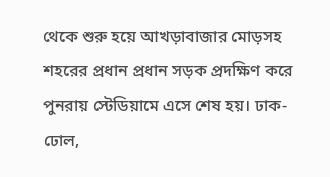থেকে শুরু হয়ে আখড়াবাজার মোড়সহ শহরের প্রধান প্রধান সড়ক প্রদক্ষিণ করে পুনরায় স্টেডিয়ামে এসে শেষ হয়। ঢাক-ঢোল,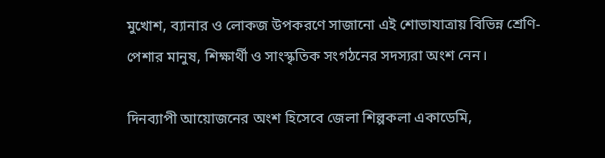মুখোশ, ব্যানার ও লোকজ উপকরণে সাজানো এই শোভাযাত্রায় বিভিন্ন শ্রেণি-পেশার মানুষ, শিক্ষার্থী ও সাংস্কৃতিক সংগঠনের সদস্যরা অংশ নেন।

দিনব্যাপী আয়োজনের অংশ হিসেবে জেলা শিল্পকলা একাডেমি,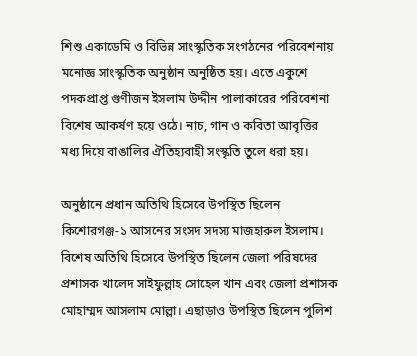শিশু একাডেমি ও বিভিন্ন সাংস্কৃতিক সংগঠনের পরিবেশনায় মনোজ্ঞ সাংস্কৃতিক অনুষ্ঠান অনুষ্ঠিত হয়। এতে একুশে পদকপ্রাপ্ত গুণীজন ইসলাম উদ্দীন পালাকারের পরিবেশনা বিশেষ আকর্ষণ হয়ে ওঠে। নাচ, গান ও কবিতা আবৃত্তির মধ্য দিয়ে বাঙালির ঐতিহ্যবাহী সংস্কৃতি তুলে ধরা হয়।

অনুষ্ঠানে প্রধান অতিথি হিসেবে উপস্থিত ছিলেন কিশোরগঞ্জ-১ আসনের সংসদ সদস্য মাজহারুল ইসলাম। বিশেষ অতিথি হিসেবে উপস্থিত ছিলেন জেলা পরিষদের প্রশাসক খালেদ সাইফুল্লাহ সোহেল খান এবং জেলা প্রশাসক মোহাম্মদ আসলাম মোল্লা। এছাড়াও উপস্থিত ছিলেন পুলিশ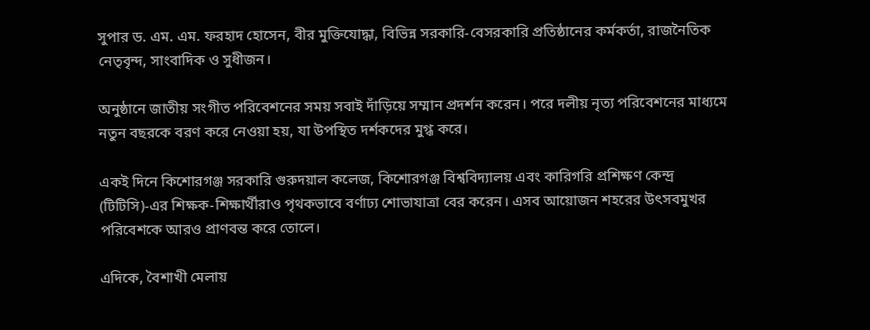সুপার ড. এম. এম. ফরহাদ হোসেন, বীর মুক্তিযোদ্ধা, বিভিন্ন সরকারি-বেসরকারি প্রতিষ্ঠানের কর্মকর্তা, রাজনৈতিক নেতৃবৃন্দ, সাংবাদিক ও সুধীজন।

অনুষ্ঠানে জাতীয় সংগীত পরিবেশনের সময় সবাই দাঁড়িয়ে সম্মান প্রদর্শন করেন। পরে দলীয় নৃত্য পরিবেশনের মাধ্যমে নতুন বছরকে বরণ করে নেওয়া হয়, যা উপস্থিত দর্শকদের মুগ্ধ করে।

একই দিনে কিশোরগঞ্জ সরকারি গুরুদয়াল কলেজ, কিশোরগঞ্জ বিশ্ববিদ্যালয় এবং কারিগরি প্রশিক্ষণ কেন্দ্র (টিটিসি)-এর শিক্ষক-শিক্ষার্থীরাও পৃথকভাবে বর্ণাঢ্য শোভাযাত্রা বের করেন। এসব আয়োজন শহরের উৎসবমুখর পরিবেশকে আরও প্রাণবন্ত করে তোলে।

এদিকে, বৈশাখী মেলায়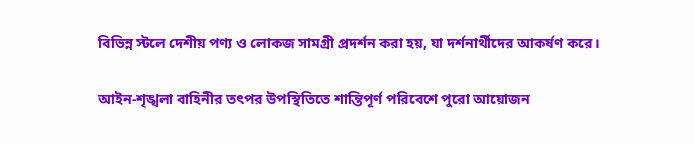বিভিন্ন স্টলে দেশীয় পণ্য ও লোকজ সামগ্রী প্রদর্শন করা হয়, যা দর্শনার্থীদের আকর্ষণ করে।

আইন-শৃঙ্খলা বাহিনীর তৎপর উপস্থিতিতে শান্তিপূর্ণ পরিবেশে পুরো আয়োজন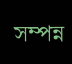সম্পন্ন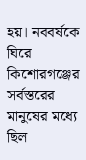হয়। নববর্ষকে ঘিরে কিশোরগঞ্জের সর্বস্তরের মানুষের মধ্যে ছিল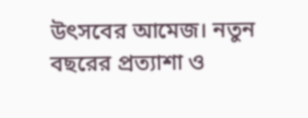উৎসবের আমেজ। নতুন বছরের প্রত্যাশা ও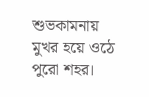শুভকামনায় মুখর হয়ে ওঠে পুরো শহর।